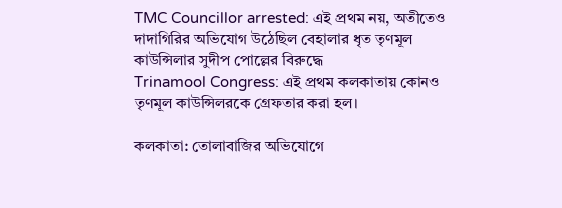TMC Councillor arrested: এই প্রথম নয়, অতীতেও দাদাগিরির অভিযোগ উঠেছিল বেহালার ধৃত তৃণমূল কাউন্সিলার সুদীপ পোল্লের বিরুদ্ধে
Trinamool Congress: এই প্রথম কলকাতায় কোনও তৃণমূল কাউন্সিলরকে গ্রেফতার করা হল।

কলকাতা: তোলাবাজির অভিযোগে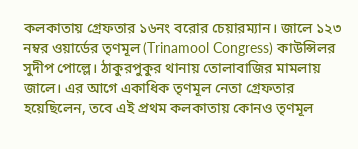কলকাতায় গ্রেফতার ১৬নং বরোর চেয়ারম্যান। জালে ১২৩ নম্বর ওয়ার্ডের তৃণমূল (Trinamool Congress) কাউন্সিলর সুদীপ পোল্লে। ঠাকুরপুকুর থানায় তোলাবাজির মামলায় জালে। এর আগে একাধিক তৃণমূল নেতা গ্রেফতার হয়েছিলেন, তবে এই প্রথম কলকাতায় কোনও তৃণমূল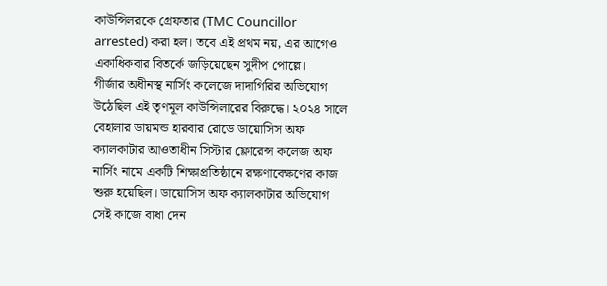কাউন্সিলরকে গ্রেফতার (TMC Councillor arrested) করা হল। তবে এই প্রথম নয়, এর আগেও একাধিকবার বিতর্কে জড়িয়েছেন সুদীপ পোল্লে।
গীর্জার অধীনস্থ নার্সিং কলেজে দাদাগিরির অভিযোগ উঠেছিল এই তৃণমূল কাউন্সিলারের বিরুদ্ধে। ২০২৪ সালে বেহালার ডায়মন্ড হারবার রোডে ডায়োসিস অফ ক্যালকাটার আওতাধীন সিস্টার ফ্লোরেন্স কলেজ অফ নার্সিং নামে একটি শিক্ষাপ্রতিষ্ঠানে রক্ষণাবেক্ষণের কাজ শুরু হয়েছিল। ডায়োসিস অফ ক্যালকাটার অভিযোগ সেই কাজে বাধা দেন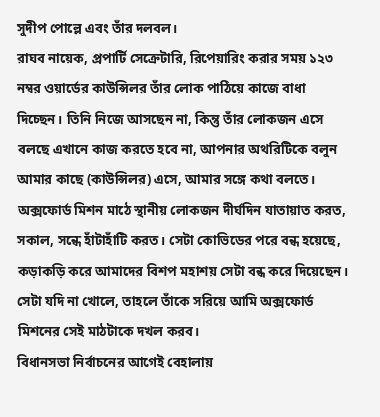সুদীপ পোল্লে এবং তাঁর দলবল।
রাঘব নায়েক, প্রপার্টি সেক্রেটারি, রিপেয়ারিং করার সময় ১২৩ নম্বর ওয়ার্ডের কাউন্সিলর তাঁর লোক পাঠিয়ে কাজে বাধা দিচ্ছেন। তিনি নিজে আসছেন না, কিন্তু তাঁর লোকজন এসে বলছে এখানে কাজ করতে হবে না, আপনার অথরিটিকে বলুন আমার কাছে (কাউন্সিলর) এসে, আমার সঙ্গে কথা বলতে।
অক্সফোর্ড মিশন মাঠে স্থানীয় লোকজন দীর্ঘদিন যাতায়াত করত, সকাল, সন্ধে হাঁটাহাঁটি করত। সেটা কোভিডের পরে বন্ধ হয়েছে, কড়াকড়ি করে আমাদের বিশপ মহাশয় সেটা বন্ধ করে দিয়েছেন। সেটা যদি না খোলে, তাহলে তাঁকে সরিয়ে আমি অক্সফোর্ড মিশনের সেই মাঠটাকে দখল করব।
বিধানসভা নির্বাচনের আগেই বেহালায়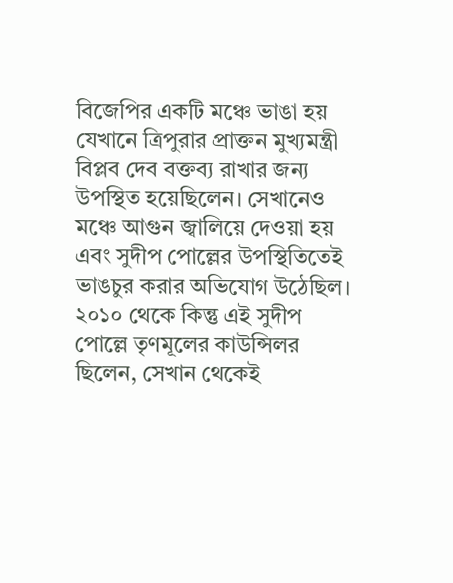বিজেপির একটি মঞ্চে ভাঙা হয় যেখানে ত্রিপুরার প্রাক্তন মুখ্যমন্ত্রী বিপ্লব দেব বক্তব্য রাখার জন্য উপস্থিত হয়েছিলেন। সেখানেও মঞ্চে আগুন জ্বালিয়ে দেওয়া হয় এবং সুদীপ পোল্লের উপস্থিতিতেই ভাঙচুর করার অভিযোগ উঠেছিল। ২০১০ থেকে কিন্তু এই সুদীপ পোল্লে তৃণমূলের কাউন্সিলর ছিলেন, সেখান থেকেই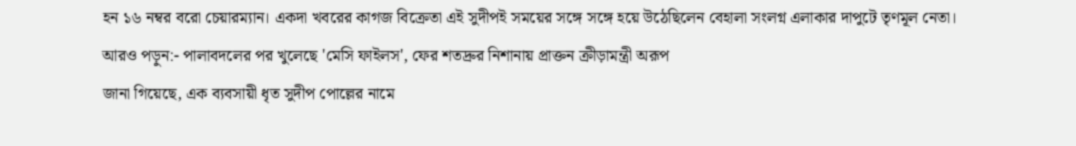হন ১৬ নম্বর বরো চেয়ারম্যান। একদা খবরের কাগজ বিক্রেতা এই সুদীপই সময়ের সঙ্গে সঙ্গে হয়ে উঠেছিলেন বেহালা সংলগ্ন এলাকার দাপুটে তৃণমূল নেতা।
আরও পড়ুন:- পালাবদলের পর খুলেছে 'মেসি ফাইলস', ফের শতদ্রুর নিশানায় প্রাক্তন ক্রীড়ামন্ত্রী অরূপ
জানা গিয়েছে, এক ব্যবসায়ী ধৃত সুদীপ পোল্লের নামে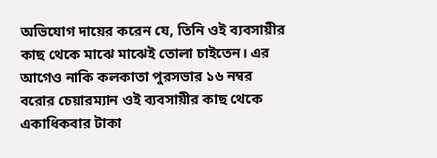অভিযোগ দায়ের করেন যে, তিনি ওই ব্যবসায়ীর কাছ থেকে মাঝে মাঝেই তোলা চাইতেন। এর আগেও নাকি কলকাতা পুরসভার ১৬ নম্বর বরোর চেয়ারম্যান ওই ব্যবসায়ীর কাছ থেকে একাধিকবার টাকা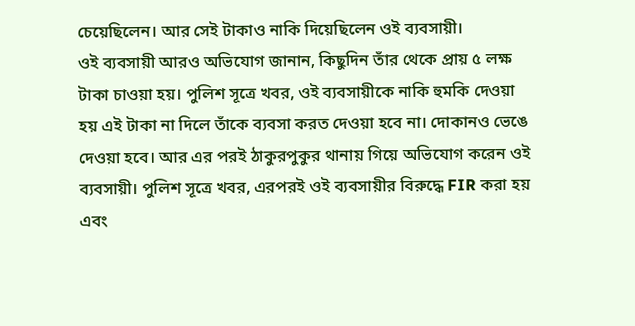চেয়েছিলেন। আর সেই টাকাও নাকি দিয়েছিলেন ওই ব্যবসায়ী।
ওই ব্যবসায়ী আরও অভিযোগ জানান, কিছুদিন তাঁর থেকে প্রায় ৫ লক্ষ টাকা চাওয়া হয়। পুলিশ সূত্রে খবর, ওই ব্যবসায়ীকে নাকি হুমকি দেওয়া হয় এই টাকা না দিলে তাঁকে ব্যবসা করত দেওয়া হবে না। দোকানও ভেঙে দেওয়া হবে। আর এর পরই ঠাকুরপুকুর থানায় গিয়ে অভিযোগ করেন ওই ব্যবসায়ী। পুলিশ সূত্রে খবর, এরপরই ওই ব্যবসায়ীর বিরুদ্ধে FIR করা হয় এবং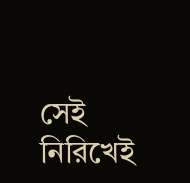সেই নিরিখেই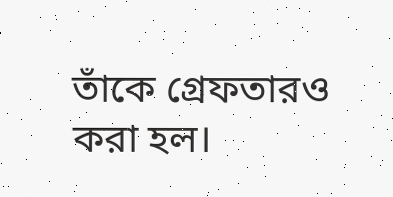তাঁকে গ্রেফতারও করা হল।